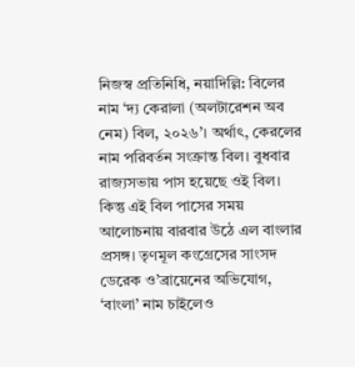নিজস্ব প্রতিনিধি, নয়াদিল্লি: বিলের নাম ‘দ্য কেরালা (অলটারেশন অব নেম) বিল, ২০২৬’। অর্থাৎ, কেরলের নাম পরিবর্তন সংক্রান্ত বিল। বুধবার রাজ্যসভায় পাস হয়েছে ওই বিল। কিন্তু এই বিল পাসের সময় আলোচনায় বারবার উঠে এল বাংলার প্রসঙ্গ। তৃণমূল কংগ্রেসের সাংসদ ডেরেক ও’ব্রায়েনের অভিযোগ, ‘বাংলা’ নাম চাইলেও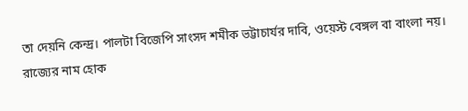তা দেয়নি কেন্দ্র। পালটা বিজেপি সাংসদ শমীক ভট্টাচার্যর দাবি, ওয়েস্ট বেঙ্গল বা বাংলা নয়। রাজ্যের নাম হোক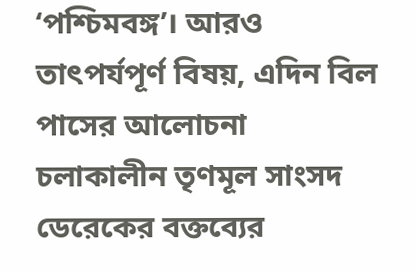‘পশ্চিমবঙ্গ’। আরও তাৎপর্যপূর্ণ বিষয়, এদিন বিল পাসের আলোচনা চলাকালীন তৃণমূল সাংসদ ডেরেকের বক্তব্যের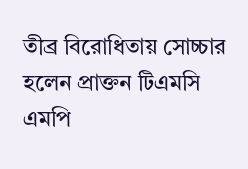তীব্র বিরোধিতায় সোচ্চার হলেন প্রাক্তন টিএমসি এমপি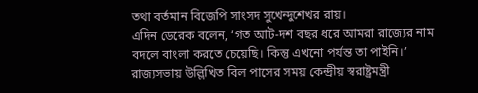তথা বর্তমান বিজেপি সাংসদ সুখেন্দুশেখর রায়।
এদিন ডেরেক বলেন, ‘গত আট-দশ বছর ধরে আমরা রাজ্যের নাম বদলে বাংলা করতে চেয়েছি। কিন্তু এখনো পর্যন্ত তা পাইনি।’ রাজ্যসভায় উল্লিখিত বিল পাসের সময় কেন্দ্রীয় স্বরাষ্ট্রমন্ত্রী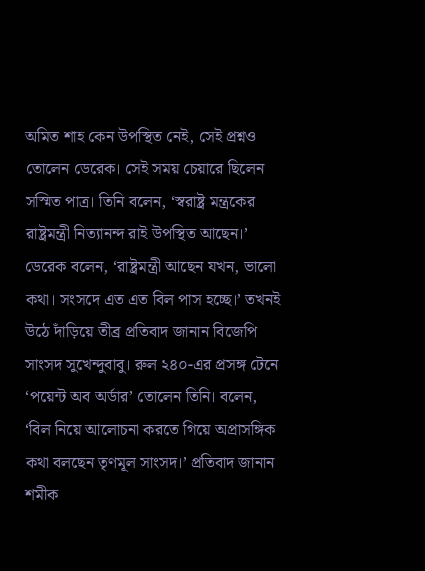অমিত শাহ কেন উপস্থিত নেই, সেই প্রশ্নও তোলেন ডেরেক। সেই সময় চেয়ারে ছিলেন সস্মিত পাত্র। তিনি বলেন, ‘স্বরাষ্ট্র মন্ত্রকের রাষ্ট্রমন্ত্রী নিত্যানন্দ রাই উপস্থিত আছেন।’ ডেরেক বলেন, ‘রাষ্ট্রমন্ত্রী আছেন যখন, ভালো কথা। সংসদে এত এত বিল পাস হচ্ছে।’ তখনই উঠে দাঁড়িয়ে তীব্র প্রতিবাদ জানান বিজেপি সাংসদ সুখেন্দুবাবু। রুল ২৪০-এর প্রসঙ্গ টেনে ‘পয়েন্ট অব অর্ডার’ তোলেন তিনি। বলেন, ‘বিল নিয়ে আলোচনা করতে গিয়ে অপ্রাসঙ্গিক কথা বলছেন তৃণমূল সাংসদ।’ প্রতিবাদ জানান শমীক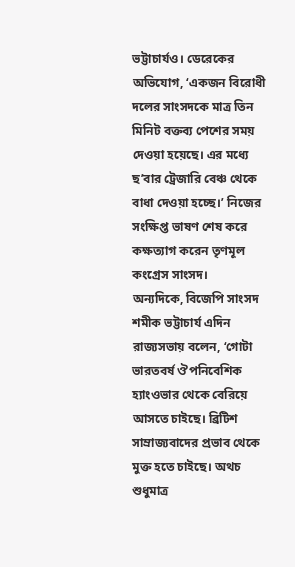ভট্টাচার্যও। ডেরেকের অভিযোগ, ‘একজন বিরোধী দলের সাংসদকে মাত্র তিন মিনিট বক্তব্য পেশের সময় দেওয়া হয়েছে। এর মধ্যে ছ’বার ট্রেজারি বেঞ্চ থেকে বাধা দেওয়া হচ্ছে।’ নিজের সংক্ষিপ্ত ভাষণ শেষ করে কক্ষত্যাগ করেন তৃণমূল কংগ্রেস সাংসদ।
অন্যদিকে, বিজেপি সাংসদ শমীক ভট্টাচার্য এদিন রাজ্যসভায় বলেন, ‘গোটা ভারতবর্ষ ঔপনিবেশিক হ্যাংওভার থেকে বেরিয়ে আসতে চাইছে। ব্রিটিশ সাম্রাজ্যবাদের প্রভাব থেকে মুক্ত হতে চাইছে। অথচ শুধুমাত্র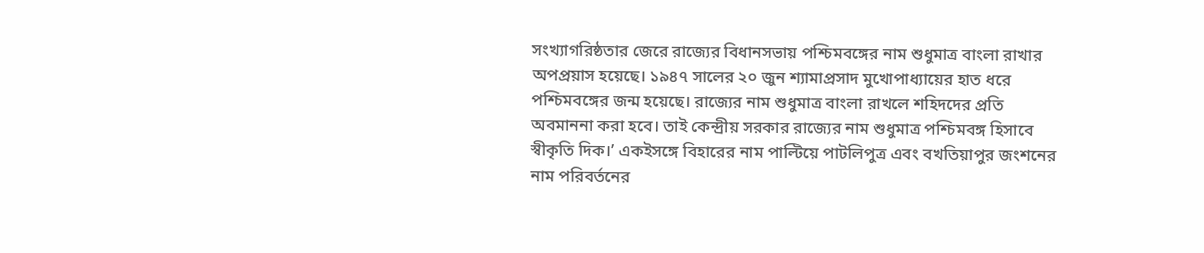সংখ্যাগরিষ্ঠতার জেরে রাজ্যের বিধানসভায় পশ্চিমবঙ্গের নাম শুধুমাত্র বাংলা রাখার অপপ্রয়াস হয়েছে। ১৯৪৭ সালের ২০ জুন শ্যামাপ্রসাদ মুখোপাধ্যায়ের হাত ধরে পশ্চিমবঙ্গের জন্ম হয়েছে। রাজ্যের নাম শুধুমাত্র বাংলা রাখলে শহিদদের প্রতি অবমাননা করা হবে। তাই কেন্দ্রীয় সরকার রাজ্যের নাম শুধুমাত্র পশ্চিমবঙ্গ হিসাবে স্বীকৃতি দিক।’ একইসঙ্গে বিহারের নাম পাল্টিয়ে পাটলিপুত্র এবং বখতিয়াপুর জংশনের নাম পরিবর্তনের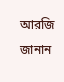আরজি জানান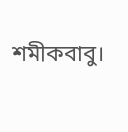শমীকবাবু।